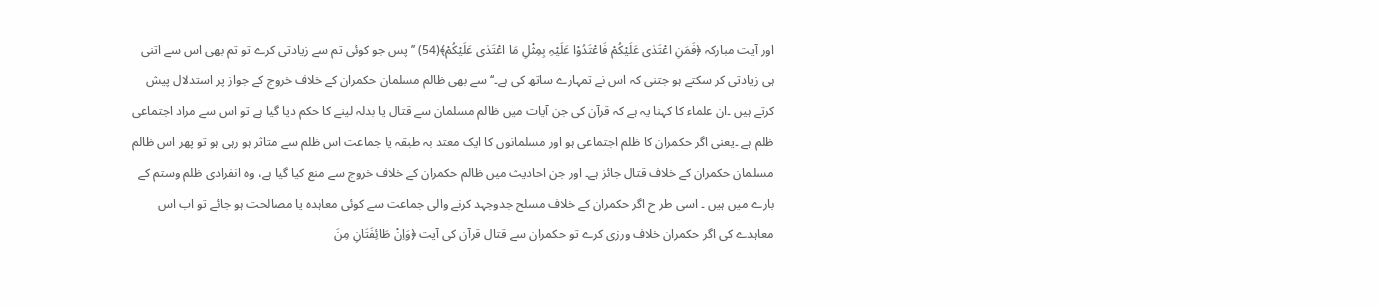اور آیت مبارکہ ﴿فَمَنِ اعْتَدٰی عَلَیْکُمْ فَاعْتَدُوْا عَلَیْہِ بِمِثْلِ مَا اعْتَدٰی عَلَیْکُمْ﴾(54) ’’پس جو کوئی تم سے زیادتی کرے تو تم بھی اس سے اتنی ہی زیادتی کر سکتے ہو جتنی کہ اس نے تمہارے ساتھ کی ہے۔‘‘ سے بھی ظالم مسلمان حکمران کے خلاف خروج کے جواز پر استدلال پیش کرتے ہیں ۔ان علماء کا کہنا یہ ہے کہ قرآن کی جن آیات میں ظالم مسلمان سے قتال یا بدلہ لینے کا حکم دیا گیا ہے تو اس سے مراد اجتماعی ظلم ہے ۔یعنی اگر حکمران کا ظلم اجتماعی ہو اور مسلمانوں کا ایک معتد بہ طبقہ یا جماعت اس ظلم سے متاثر ہو رہی ہو تو پھر اس ظالم مسلمان حکمران کے خلاف قتال جائز ہے۔ اور جن احادیث میں ظالم حکمران کے خلاف خروج سے منع کیا گیا ہے، وہ انفرادی ظلم وستم کے بارے میں ہیں ۔ اسی طر ح اگر حکمران کے خلاف مسلح جدوجہد کرنے والی جماعت سے کوئی معاہدہ یا مصالحت ہو جائے تو اب اس معاہدے کی اگر حکمران خلاف ورزی کرے تو حکمران سے قتال قرآن کی آیت ﴿وَاِنْ طَائِفَتَانِ مِنَ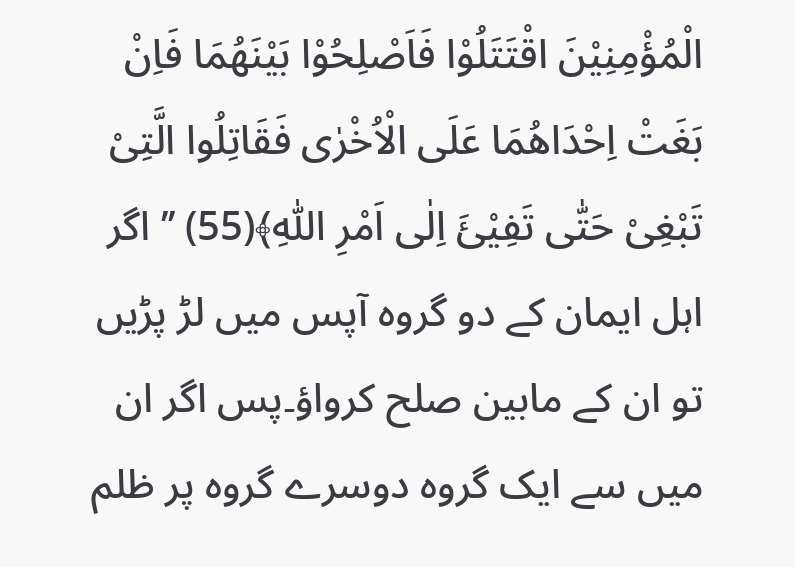الْمُؤْمِنِیْنَ اقْتَتَلُوْا فَاَصْلِحُوْا بَیْنَھُمَا فَاِنْ بَغَتْ اِحْدَاھُمَا عَلَی الْاُخْرٰی فَقَاتِلُوا الَّتِیْ تَبْغِیْ حَتّٰی تَفِیْئَ اِلٰی اَمْرِ اللّٰہِ﴾(55) ’’ اگر اہل ایمان کے دو گروہ آپس میں لڑ پڑیں تو ان کے مابین صلح کرواؤ۔پس اگر ان میں سے ایک گروہ دوسرے گروہ پر ظلم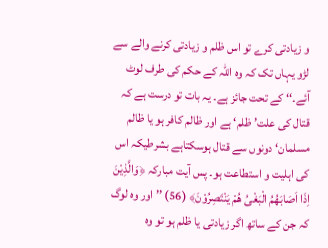و زیادتی کرے تو اس ظلم و زیادتی کرنے والے سے لڑو یہاں تک کہ وہ اللہ کے حکم کی طرف لوٹ آئے۔‘‘ کے تحت جائز ہے۔ یہ بات تو درست ہے کہ قتال کی علت’ ظلم‘ ہے اور ظالم کافر ہو یا ظالم مسلمان‘ دونوں سے قتال ہوسکتاہے بشرطیکہ اس کی اہلیت و استطاعت ہو۔ پس آیت مبارکہ ﴿وَالَّذِیْنَ اِذَا اَصَابَھُمُ الْبَغْیُ ھُمْ یَنْتَصِرُوْنَ﴾ (56) ’’ اور وہ لوگ کہ جن کے ساتھ اگر زیادتی یا ظلم ہو تو وہ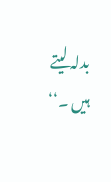بدلہ لیتے ہیں ۔‘‘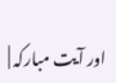اور آیت مبارکہ |